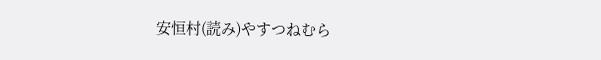安恒村(読み)やすつねむら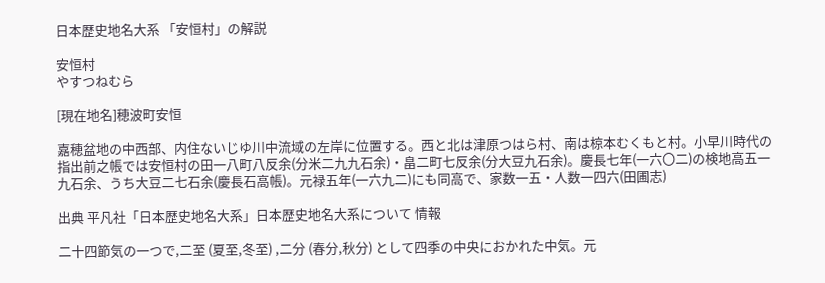日本歴史地名大系 「安恒村」の解説

安恒村
やすつねむら

[現在地名]穂波町安恒

嘉穂盆地の中西部、内住ないじゆ川中流域の左岸に位置する。西と北は津原つはら村、南は椋本むくもと村。小早川時代の指出前之帳では安恒村の田一八町八反余(分米二九九石余)・畠二町七反余(分大豆九石余)。慶長七年(一六〇二)の検地高五一九石余、うち大豆二七石余(慶長石高帳)。元禄五年(一六九二)にも同高で、家数一五・人数一四六(田圃志)

出典 平凡社「日本歴史地名大系」日本歴史地名大系について 情報

二十四節気の一つで,二至 (夏至,冬至) ,二分 (春分,秋分) として四季の中央におかれた中気。元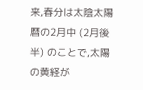来,春分は太陰太陽暦の2月中 (2月後半) のことで,太陽の黄経が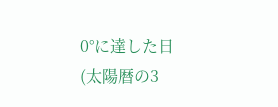0°に達した日 (太陽暦の3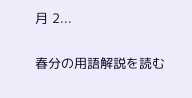月 2...

春分の用語解説を読む